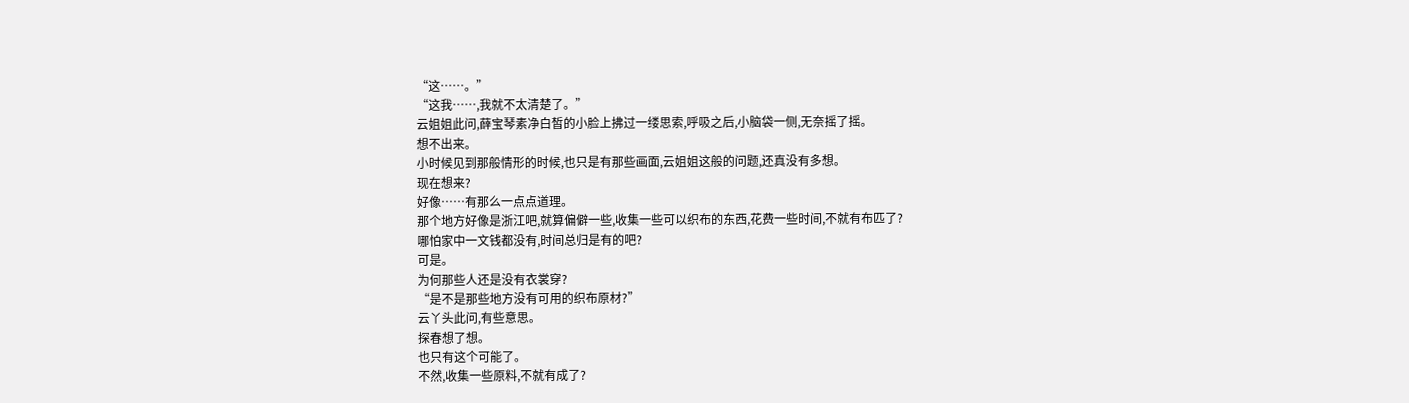“这……。”
“这我……,我就不太清楚了。”
云姐姐此问,薛宝琴素净白皙的小脸上拂过一缕思索,呼吸之后,小脑袋一侧,无奈摇了摇。
想不出来。
小时候见到那般情形的时候,也只是有那些画面,云姐姐这般的问题,还真没有多想。
现在想来?
好像……有那么一点点道理。
那个地方好像是浙江吧,就算偏僻一些,收集一些可以织布的东西,花费一些时间,不就有布匹了?
哪怕家中一文钱都没有,时间总归是有的吧?
可是。
为何那些人还是没有衣裳穿?
“是不是那些地方没有可用的织布原材?”
云丫头此问,有些意思。
探春想了想。
也只有这个可能了。
不然,收集一些原料,不就有成了?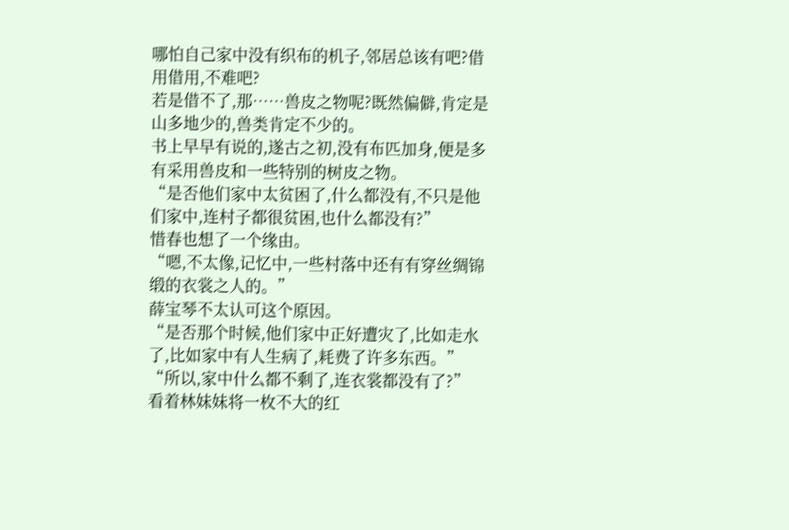哪怕自己家中没有织布的机子,邻居总该有吧?借用借用,不难吧?
若是借不了,那……兽皮之物呢?既然偏僻,肯定是山多地少的,兽类肯定不少的。
书上早早有说的,遂古之初,没有布匹加身,便是多有采用兽皮和一些特别的树皮之物。
“是否他们家中太贫困了,什么都没有,不只是他们家中,连村子都很贫困,也什么都没有?”
惜春也想了一个缘由。
“嗯,不太像,记忆中,一些村落中还有有穿丝绸锦缎的衣裳之人的。”
薛宝琴不太认可这个原因。
“是否那个时候,他们家中正好遭灾了,比如走水了,比如家中有人生病了,耗费了许多东西。”
“所以,家中什么都不剩了,连衣裳都没有了?”
看着林妹妹将一枚不大的红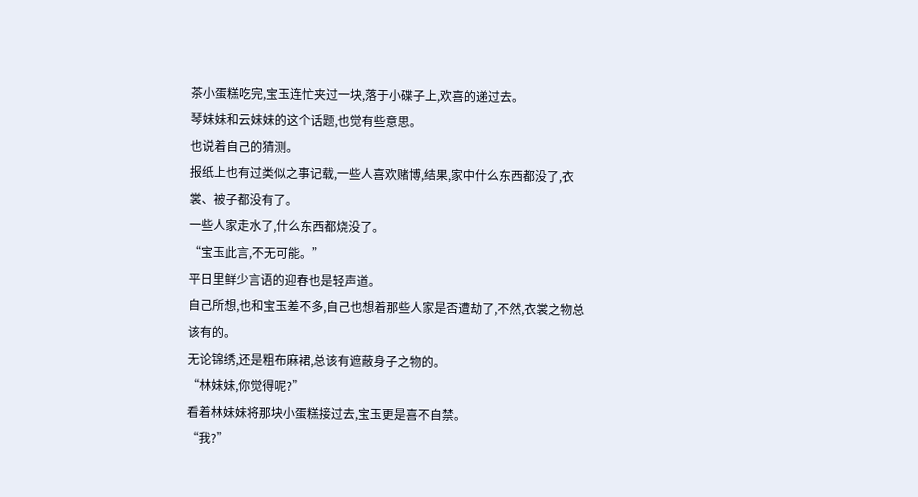茶小蛋糕吃完,宝玉连忙夹过一块,落于小碟子上,欢喜的递过去。
琴妹妹和云妹妹的这个话题,也觉有些意思。
也说着自己的猜测。
报纸上也有过类似之事记载,一些人喜欢赌博,结果,家中什么东西都没了,衣裳、被子都没有了。
一些人家走水了,什么东西都烧没了。
“宝玉此言,不无可能。”
平日里鲜少言语的迎春也是轻声道。
自己所想,也和宝玉差不多,自己也想着那些人家是否遭劫了,不然,衣裳之物总该有的。
无论锦绣,还是粗布麻裙,总该有遮蔽身子之物的。
“林妹妹,你觉得呢?”
看着林妹妹将那块小蛋糕接过去,宝玉更是喜不自禁。
“我?”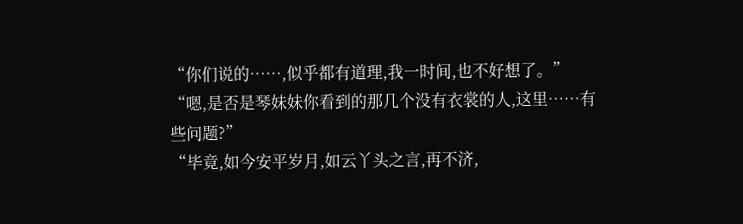“你们说的……,似乎都有道理,我一时间,也不好想了。”
“嗯,是否是琴妹妹你看到的那几个没有衣裳的人,这里……有些问题?”
“毕竟,如今安平岁月,如云丫头之言,再不济,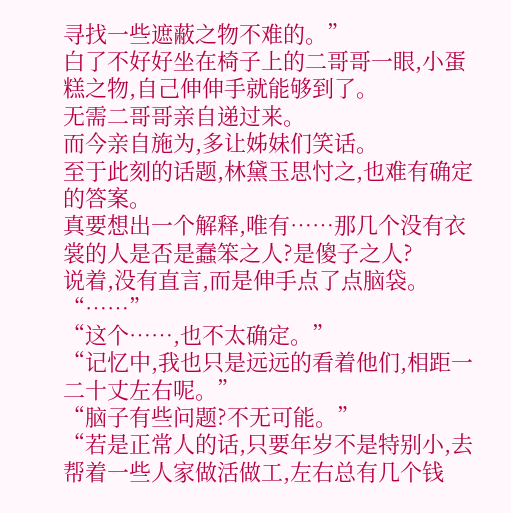寻找一些遮蔽之物不难的。”
白了不好好坐在椅子上的二哥哥一眼,小蛋糕之物,自己伸伸手就能够到了。
无需二哥哥亲自递过来。
而今亲自施为,多让姊妹们笑话。
至于此刻的话题,林黛玉思忖之,也难有确定的答案。
真要想出一个解释,唯有……那几个没有衣裳的人是否是蠢笨之人?是傻子之人?
说着,没有直言,而是伸手点了点脑袋。
“……”
“这个……,也不太确定。”
“记忆中,我也只是远远的看着他们,相距一二十丈左右呢。”
“脑子有些问题?不无可能。”
“若是正常人的话,只要年岁不是特别小,去帮着一些人家做活做工,左右总有几个钱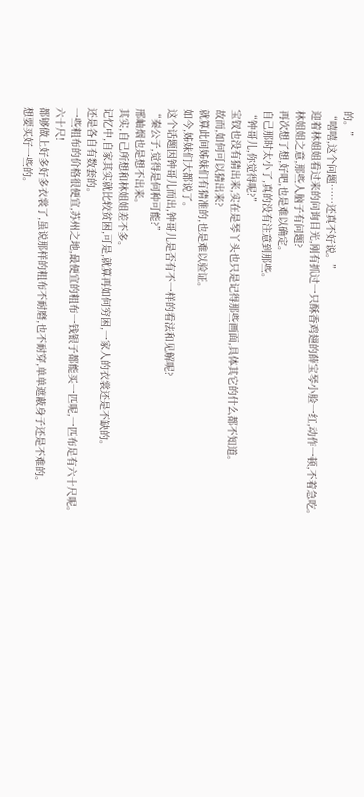的。”
“嘻嘻,这个问题……还真不好说。”
迎着林姐姐看过来的问询目光,刚有抓过一只酥香鸡翅的薛宝琴小脸一红,动作一顿,不着急吃。
林姐姐之意,那些人脑子有问题?
再次想了想,好吧,也是难以确定。
自己那时太小了,真的没有注意到那些。
“钟哥儿,你觉得呢?”
宝钗也没有猜出来,实在是琴丫头也只是记得那些画面,具体其它的什么都不知道。
故而,如何可以猜出来?
就算此间姊妹们有猜准的,也是难以验证。
如今,姊妹们大都说了。
这个话题因钟哥儿而出,钟哥儿是否有不一样的看法和见解呢?
“秦公子,觉得是何种可能?”
邢岫烟也是想不出来。
其实,自己所想和林姐姐差不多。
记忆中,自家其实就比较贫困,可是,就算再如何穷困,一家人的衣裳还是不缺的。
还是各自有数套的。
一些粗布的价格很便宜,苏州之地,最便宜的粗布一钱银子都能买一匹呢,一匹布足有六十尺呢。
六十尺!
都够做上好多好多衣裳了,虽说那样的粗布不耐磨,也不耐穿,单单遮蔽身子还是不难的。
想要买好一些的。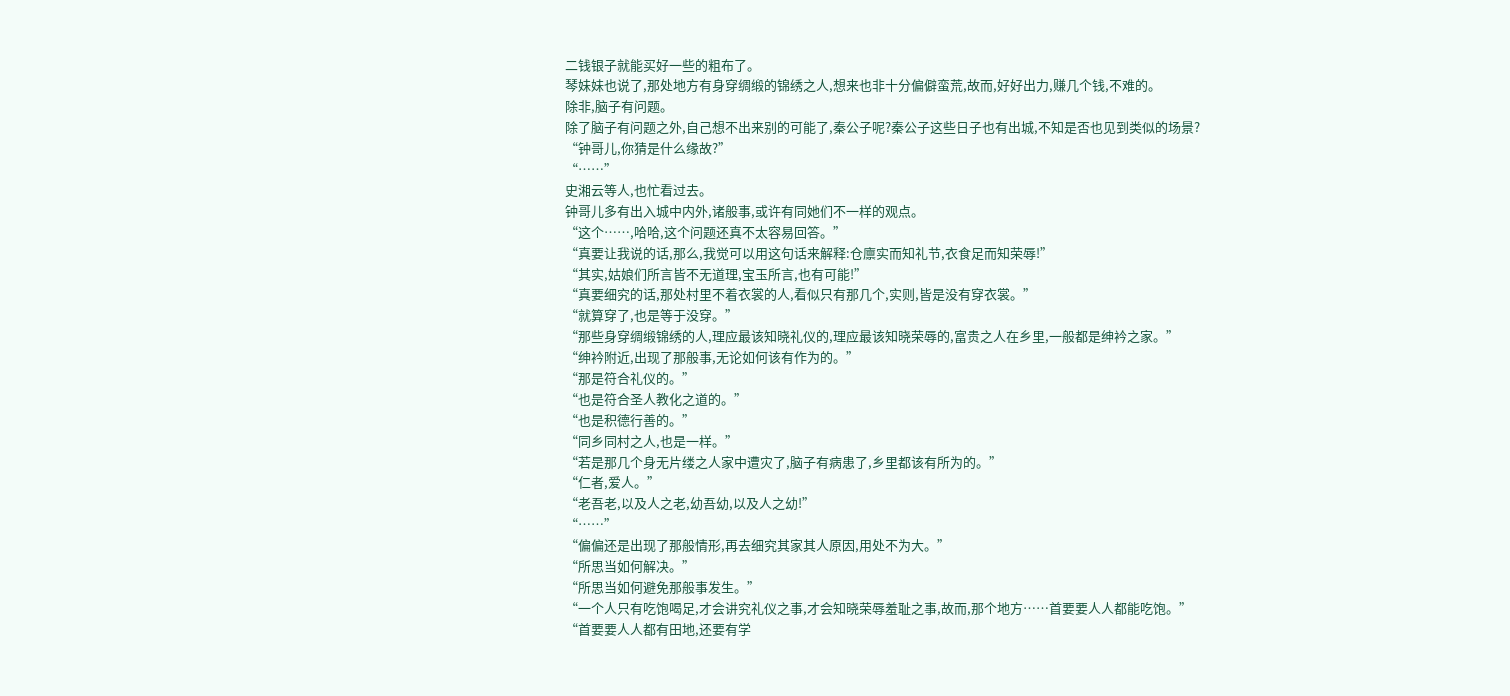二钱银子就能买好一些的粗布了。
琴妹妹也说了,那处地方有身穿绸缎的锦绣之人,想来也非十分偏僻蛮荒,故而,好好出力,赚几个钱,不难的。
除非,脑子有问题。
除了脑子有问题之外,自己想不出来别的可能了,秦公子呢?秦公子这些日子也有出城,不知是否也见到类似的场景?
“钟哥儿,你猜是什么缘故?”
“……”
史湘云等人,也忙看过去。
钟哥儿多有出入城中内外,诸般事,或许有同她们不一样的观点。
“这个……,哈哈,这个问题还真不太容易回答。”
“真要让我说的话,那么,我觉可以用这句话来解释:仓廪实而知礼节,衣食足而知荣辱!”
“其实,姑娘们所言皆不无道理,宝玉所言,也有可能!”
“真要细究的话,那处村里不着衣裳的人,看似只有那几个,实则,皆是没有穿衣裳。”
“就算穿了,也是等于没穿。”
“那些身穿绸缎锦绣的人,理应最该知晓礼仪的,理应最该知晓荣辱的,富贵之人在乡里,一般都是绅衿之家。”
“绅衿附近,出现了那般事,无论如何该有作为的。”
“那是符合礼仪的。”
“也是符合圣人教化之道的。”
“也是积德行善的。”
“同乡同村之人,也是一样。”
“若是那几个身无片缕之人家中遭灾了,脑子有病患了,乡里都该有所为的。”
“仁者,爱人。”
“老吾老,以及人之老,幼吾幼,以及人之幼!”
“……”
“偏偏还是出现了那般情形,再去细究其家其人原因,用处不为大。”
“所思当如何解决。”
“所思当如何避免那般事发生。”
“一个人只有吃饱喝足,才会讲究礼仪之事,才会知晓荣辱羞耻之事,故而,那个地方……首要要人人都能吃饱。”
“首要要人人都有田地,还要有学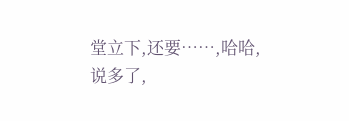堂立下,还要……,哈哈,说多了,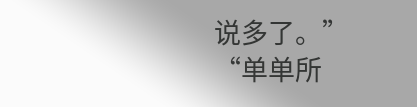说多了。”
“单单所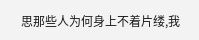思那些人为何身上不着片缕,我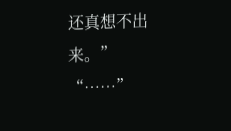还真想不出来。”
“……”